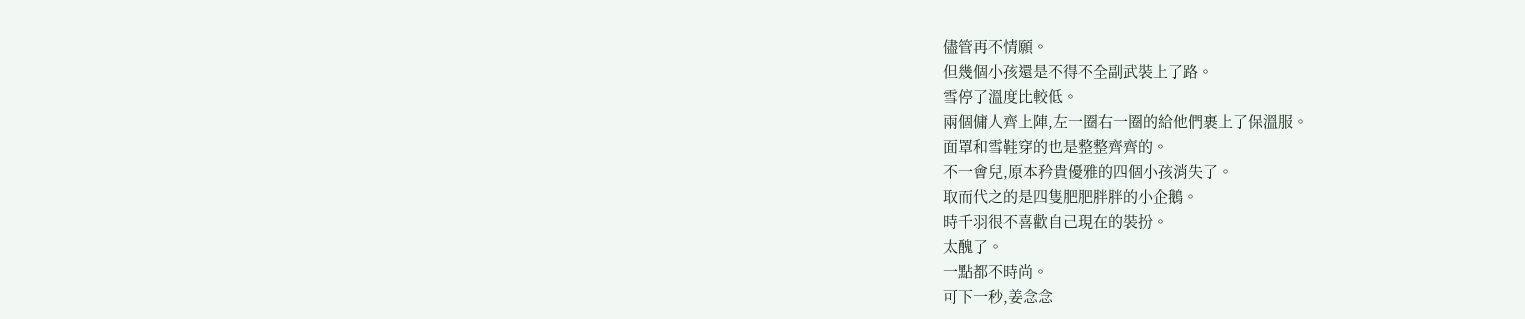儘管再不情願。
但幾個小孩還是不得不全副武裝上了路。
雪停了溫度比較低。
兩個傭人齊上陣,左一圈右一圈的給他們裹上了保溫服。
面罩和雪鞋穿的也是整整齊齊的。
不一會兒,原本矜貴優雅的四個小孩消失了。
取而代之的是四隻肥肥胖胖的小企鵝。
時千羽很不喜歡自己現在的裝扮。
太醜了。
一點都不時尚。
可下一秒,姜念念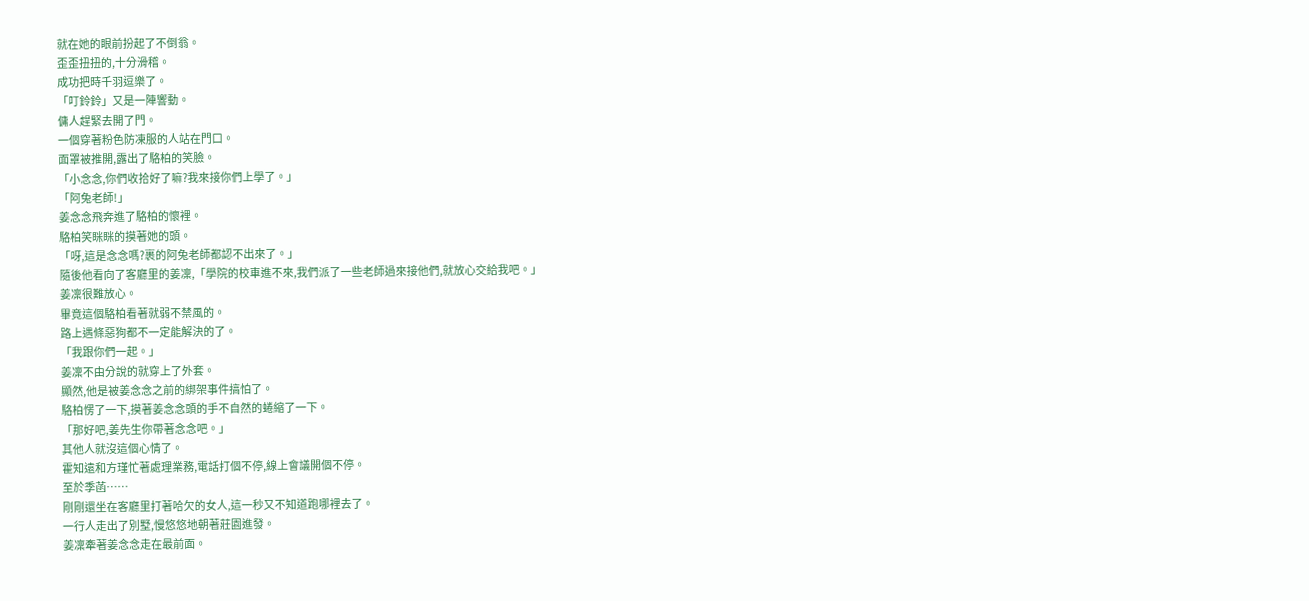就在她的眼前扮起了不倒翁。
歪歪扭扭的,十分滑稽。
成功把時千羽逗樂了。
「叮鈴鈴」又是一陣響動。
傭人趕緊去開了門。
一個穿著粉色防凍服的人站在門口。
面罩被推開,露出了駱柏的笑臉。
「小念念,你們收拾好了嘛?我來接你們上學了。」
「阿兔老師!」
姜念念飛奔進了駱柏的懷裡。
駱柏笑眯眯的摸著她的頭。
「呀,這是念念嗎?裹的阿兔老師都認不出來了。」
隨後他看向了客廳里的姜凜,「學院的校車進不來,我們派了一些老師過來接他們,就放心交給我吧。」
姜凜很難放心。
畢竟這個駱柏看著就弱不禁風的。
路上遇條惡狗都不一定能解決的了。
「我跟你們一起。」
姜凜不由分說的就穿上了外套。
顯然,他是被姜念念之前的綁架事件搞怕了。
駱柏愣了一下,摸著姜念念頭的手不自然的蜷縮了一下。
「那好吧,姜先生你帶著念念吧。」
其他人就沒這個心情了。
霍知遠和方瑾忙著處理業務,電話打個不停,線上會議開個不停。
至於季菡……
剛剛還坐在客廳里打著哈欠的女人,這一秒又不知道跑哪裡去了。
一行人走出了別墅,慢悠悠地朝著莊園進發。
姜凜牽著姜念念走在最前面。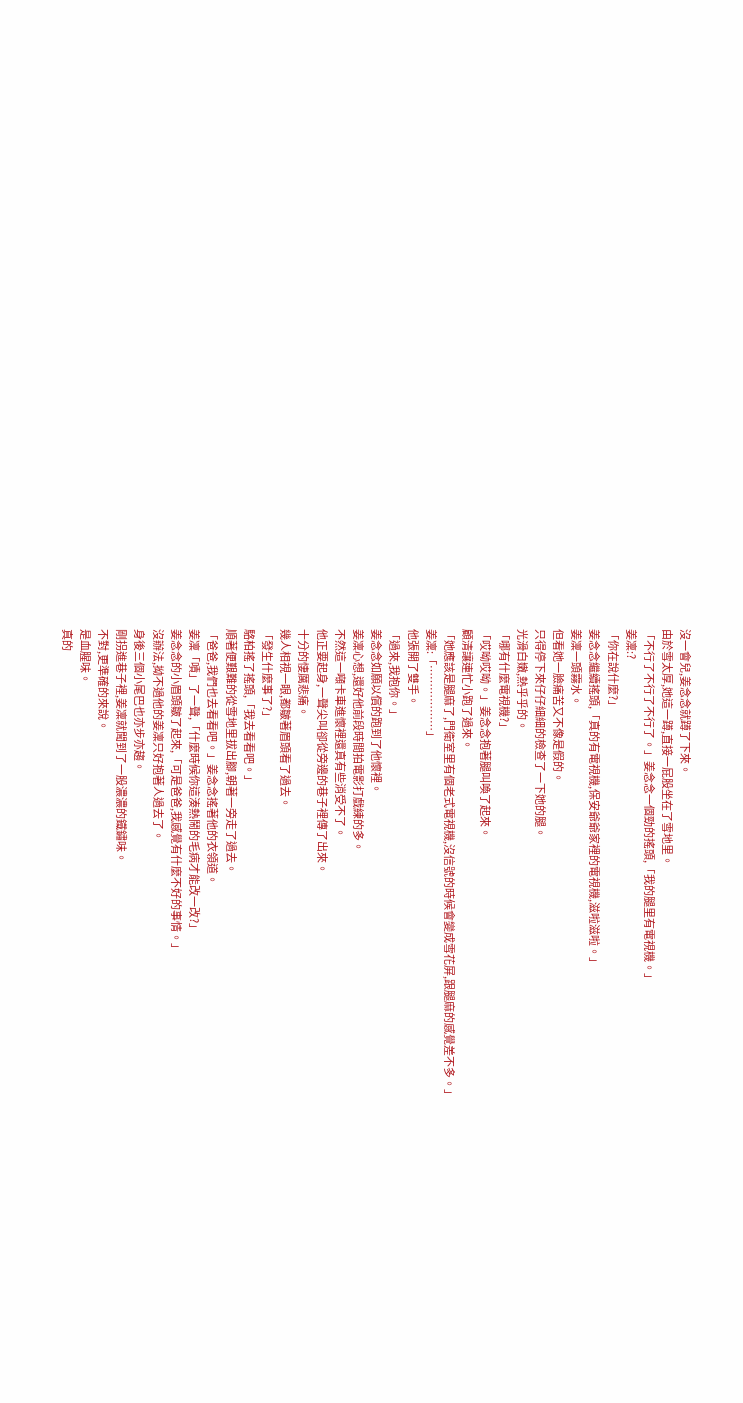沒一會兒,姜念念就蹲了下來。
由於雪太厚,她這一蹲,直接一屁股坐在了雪地里。
「不行了不行了不行了。」姜念念一個勁的搖頭,「我的腿里有電視機。」
姜凜:?
「你在說什麼?」
姜念念繼續搖頭,「真的有電視機,保安爺爺家裡的電視機,滋啦滋啦。」
姜凜一頭霧水。
但看她一臉痛苦又不像是假的。
只得停下來仔仔細細的檢查了一下她的腿。
光滑白嫩,熱乎乎的。
「哪有什麼電視機?」
「哎呦哎呦。」姜念念抱著腿叫喚了起來。
顧清讓連忙小跑了過來。
「她應該是腿麻了,門衛室里有個老式電視機,沒信號的時候會變成雪花屏,跟腿麻的感覺差不多。」
姜凜:「………………」
他張開了雙手。
「過來,我抱你。」
姜念念如願以償的跑到了他懷裡。
姜凜心想,還好他前段時間拍電影打戲練的多。
不然這一噸卡車進懷裡還真有些消受不了。
他正要起身,一聲尖叫卻從旁邊的巷子裡傳了出來。
十分的悽厲悲痛。
幾人相視一眼,都皺著眉頭看了過去。
「發生什麼事了?」
駱柏搖了搖頭,「我去看看吧。」
順著便艱難的從雪地里拔出腳,朝著一旁走了過去。
「爸爸,我們也去看看吧。」姜念念搖著他的衣領道。
姜凜「嘖」了一聲,「什麼時候你這湊熱鬧的毛病才能改一改?」
姜念念的小眉頭皺了起來,「可是爸爸,我感覺有什麼不好的事情。」
沒辦法,拗不過他的姜凜只好抱著人過去了。
身後三個小尾巴也亦步亦趨。
剛拐進巷子裡,姜凜就聞到了一股濃濃的鐵鏽味。
不對,更準確的來說。
是血腥味。
真的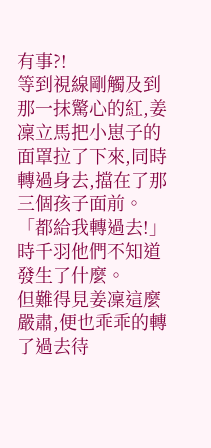有事?!
等到視線剛觸及到那一抹驚心的紅,姜凜立馬把小崽子的面罩拉了下來,同時轉過身去,擋在了那三個孩子面前。
「都給我轉過去!」
時千羽他們不知道發生了什麼。
但難得見姜凜這麼嚴肅,便也乖乖的轉了過去待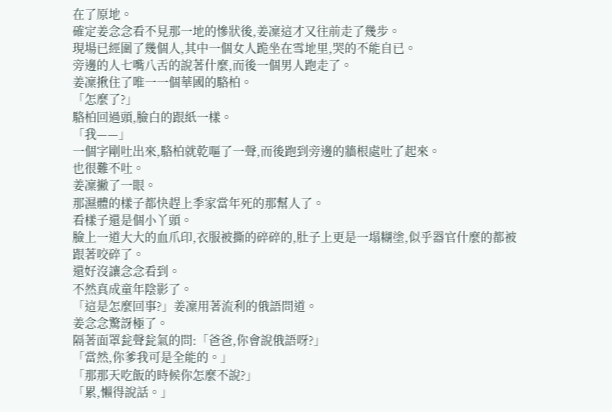在了原地。
確定姜念念看不見那一地的慘狀後,姜凜這才又往前走了幾步。
現場已經圍了幾個人,其中一個女人跪坐在雪地里,哭的不能自已。
旁邊的人七嘴八舌的說著什麼,而後一個男人跑走了。
姜凜揪住了唯一一個華國的駱柏。
「怎麼了?」
駱柏回過頭,臉白的跟紙一樣。
「我——」
一個字剛吐出來,駱柏就乾嘔了一聲,而後跑到旁邊的牆根處吐了起來。
也很難不吐。
姜凜撇了一眼。
那濕體的樣子都快趕上季家當年死的那幫人了。
看樣子還是個小丫頭。
臉上一道大大的血爪印,衣服被撕的碎碎的,肚子上更是一塌糊塗,似乎器官什麼的都被跟著咬碎了。
還好沒讓念念看到。
不然真成童年陰影了。
「這是怎麼回事?」姜凜用著流利的俄語問道。
姜念念驚訝極了。
隔著面罩瓮聲瓮氣的問:「爸爸,你會說俄語呀?」
「當然,你爹我可是全能的。」
「那那天吃飯的時候你怎麼不說?」
「累,懶得說話。」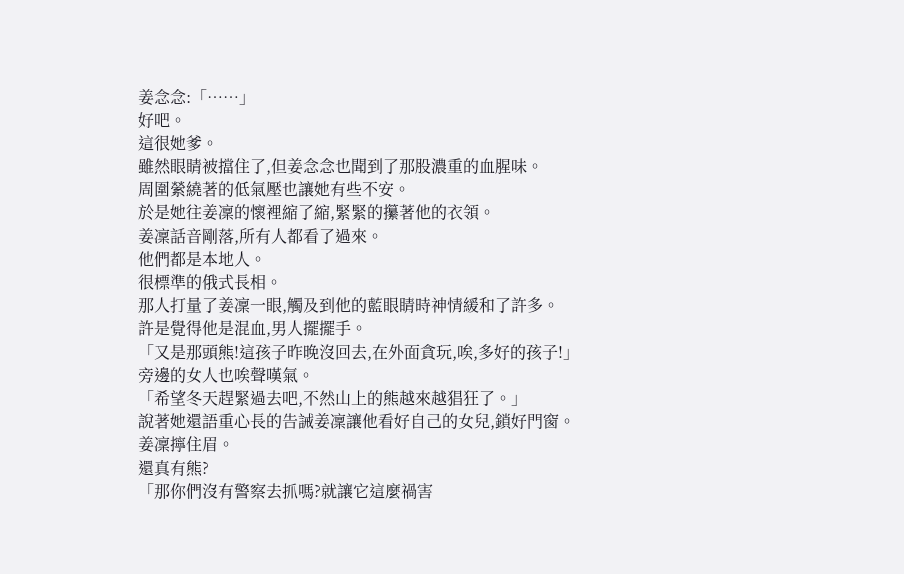姜念念:「……」
好吧。
這很她爹。
雖然眼睛被擋住了,但姜念念也聞到了那股濃重的血腥味。
周圍縈繞著的低氣壓也讓她有些不安。
於是她往姜凜的懷裡縮了縮,緊緊的攥著他的衣領。
姜凜話音剛落,所有人都看了過來。
他們都是本地人。
很標準的俄式長相。
那人打量了姜凜一眼,觸及到他的藍眼睛時神情緩和了許多。
許是覺得他是混血,男人擺擺手。
「又是那頭熊!這孩子昨晚沒回去,在外面貪玩,唉,多好的孩子!」
旁邊的女人也唉聲嘆氣。
「希望冬天趕緊過去吧,不然山上的熊越來越猖狂了。」
說著她還語重心長的告誡姜凜讓他看好自己的女兒,鎖好門窗。
姜凜擰住眉。
還真有熊?
「那你們沒有警察去抓嗎?就讓它這麼禍害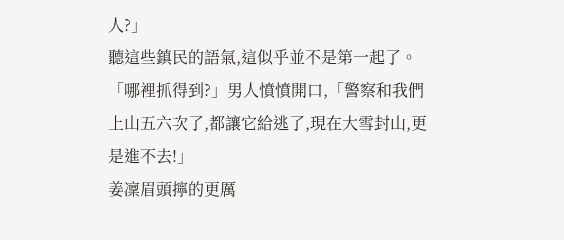人?」
聽這些鎮民的語氣,這似乎並不是第一起了。
「哪裡抓得到?」男人憤憤開口,「警察和我們上山五六次了,都讓它給逃了,現在大雪封山,更是進不去!」
姜凜眉頭擰的更厲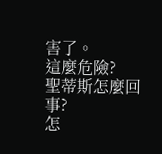害了。
這麼危險?
聖蒂斯怎麼回事?
怎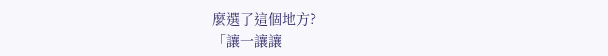麼選了這個地方?
「讓一讓讓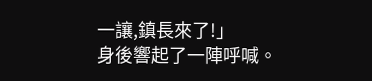一讓,鎮長來了!」
身後響起了一陣呼喊。